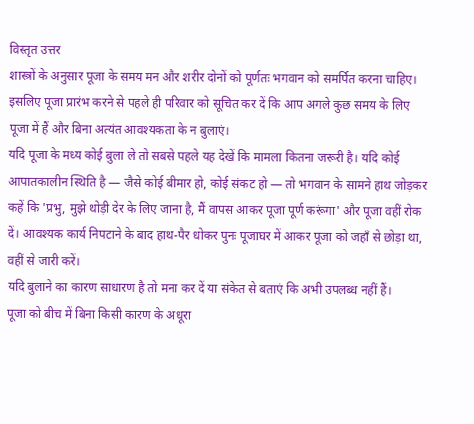विस्तृत उत्तर
शास्त्रों के अनुसार पूजा के समय मन और शरीर दोनों को पूर्णतः भगवान को समर्पित करना चाहिए। इसलिए पूजा प्रारंभ करने से पहले ही परिवार को सूचित कर दें कि आप अगले कुछ समय के लिए पूजा में हैं और बिना अत्यंत आवश्यकता के न बुलाएं।
यदि पूजा के मध्य कोई बुला ले तो सबसे पहले यह देखें कि मामला कितना जरूरी है। यदि कोई आपातकालीन स्थिति है — जैसे कोई बीमार हो, कोई संकट हो — तो भगवान के सामने हाथ जोड़कर कहें कि 'प्रभु, मुझे थोड़ी देर के लिए जाना है, मैं वापस आकर पूजा पूर्ण करूंगा' और पूजा वहीं रोक दें। आवश्यक कार्य निपटाने के बाद हाथ-पैर धोकर पुनः पूजाघर में आकर पूजा को जहाँ से छोड़ा था, वहीं से जारी करें।
यदि बुलाने का कारण साधारण है तो मना कर दें या संकेत से बताएं कि अभी उपलब्ध नहीं हैं।
पूजा को बीच में बिना किसी कारण के अधूरा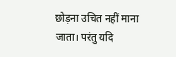छोड़ना उचित नहीं माना जाता। परंतु यदि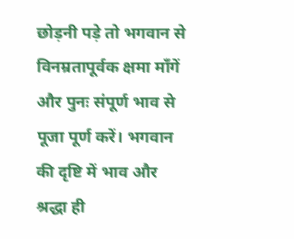छोड़नी पड़े तो भगवान से विनम्रतापूर्वक क्षमा माँगें और पुनः संपूर्ण भाव से पूजा पूर्ण करें। भगवान की दृष्टि में भाव और श्रद्धा ही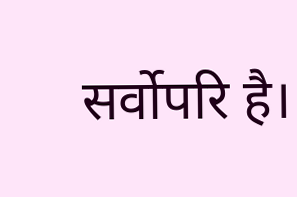सर्वोपरि है।